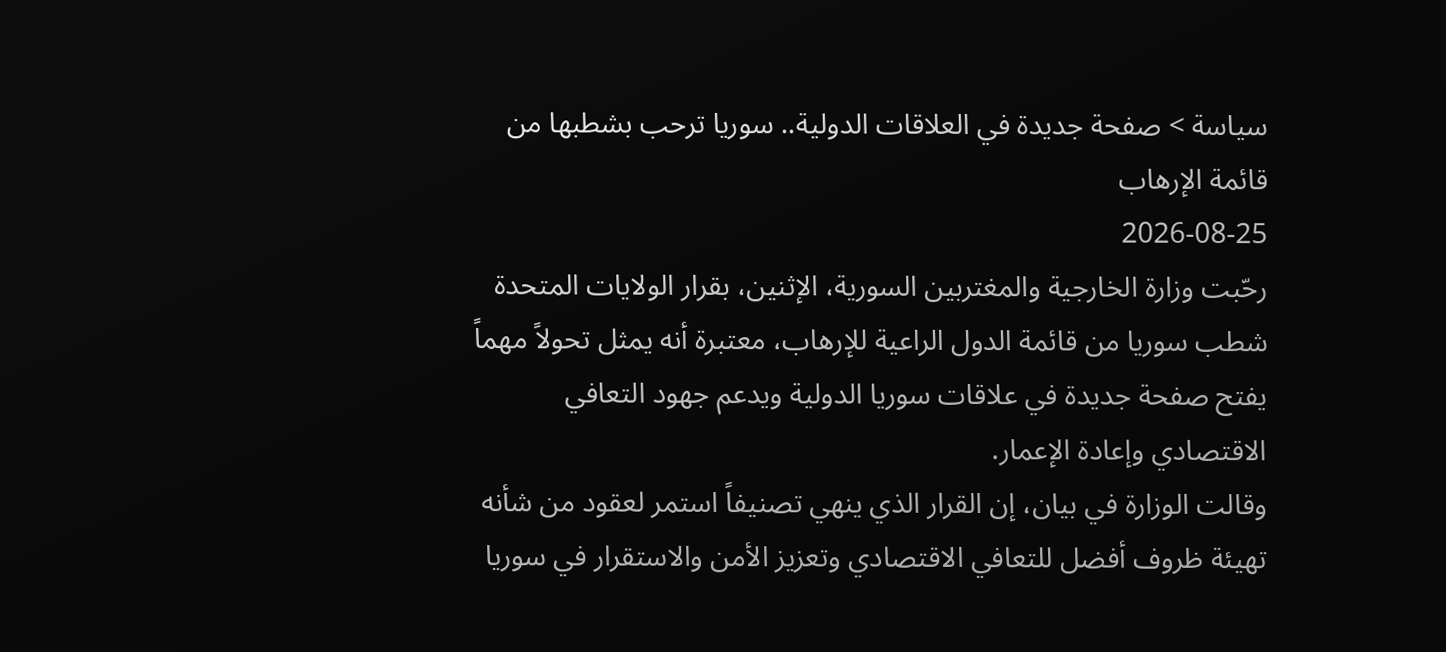سياسة > صفحة جديدة في العلاقات الدولية.. سوريا ترحب بشطبها من قائمة الإرهاب
2026-08-25
رحّبت وزارة الخارجية والمغتربين السورية، الإثنين، بقرار الولايات المتحدة شطب سوريا من قائمة الدول الراعية للإرهاب، معتبرة أنه يمثل تحولاً مهماً يفتح صفحة جديدة في علاقات سوريا الدولية ويدعم جهود التعافي الاقتصادي وإعادة الإعمار.
وقالت الوزارة في بيان، إن القرار الذي ينهي تصنيفاً استمر لعقود من شأنه تهيئة ظروف أفضل للتعافي الاقتصادي وتعزيز الأمن والاستقرار في سوريا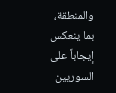والمنطقة، بما ينعكس إيجاباً على السوريين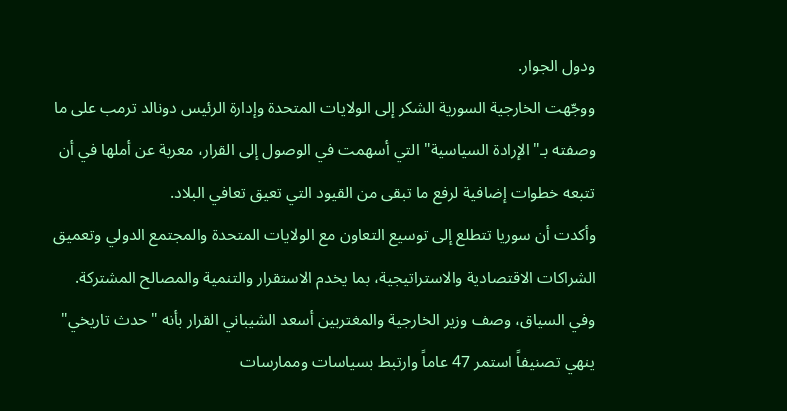ودول الجوار.
ووجّهت الخارجية السورية الشكر إلى الولايات المتحدة وإدارة الرئيس دونالد ترمب على ما وصفته بـ"الإرادة السياسية" التي أسهمت في الوصول إلى القرار، معربة عن أملها في أن تتبعه خطوات إضافية لرفع ما تبقى من القيود التي تعيق تعافي البلاد.
وأكدت أن سوريا تتطلع إلى توسيع التعاون مع الولايات المتحدة والمجتمع الدولي وتعميق الشراكات الاقتصادية والاستراتيجية، بما يخدم الاستقرار والتنمية والمصالح المشتركة.
وفي السياق، وصف وزير الخارجية والمغتربين أسعد الشيباني القرار بأنه "حدث تاريخي" ينهي تصنيفاً استمر 47 عاماً وارتبط بسياسات وممارسات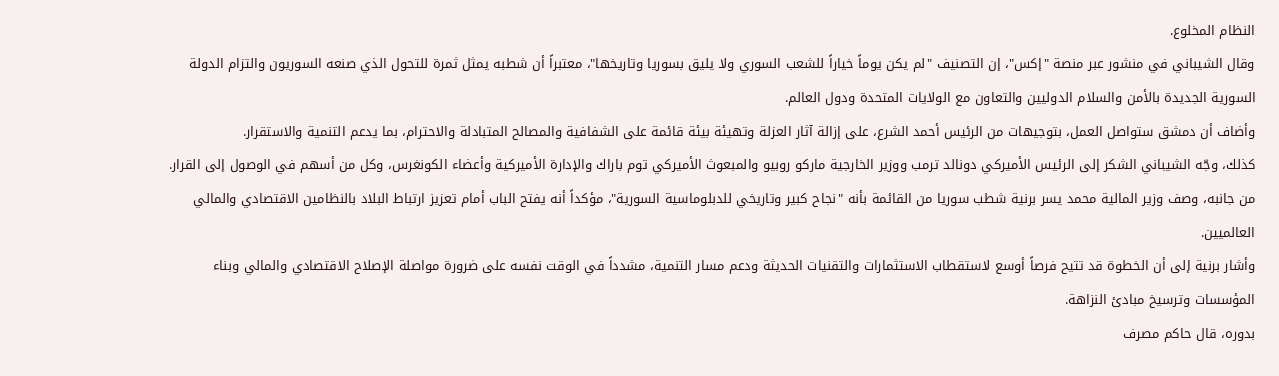النظام المخلوع.
وقال الشيباني في منشور عبر منصة "إكس"، إن التصنيف "لم يكن يوماً خياراً للشعب السوري ولا يليق بسوريا وتاريخها"، معتبراً أن شطبه يمثل ثمرة للتحول الذي صنعه السوريون والتزام الدولة السورية الجديدة بالأمن والسلام الدوليين والتعاون مع الولايات المتحدة ودول العالم.
وأضاف أن دمشق ستواصل العمل، بتوجيهات من الرئيس أحمد الشرع، على إزالة آثار العزلة وتهيئة بيئة قائمة على الشفافية والمصالح المتبادلة والاحترام، بما يدعم التنمية والاستقرار.
كذلك، وجّه الشيباني الشكر إلى الرئيس الأميركي دونالد ترمب ووزير الخارجية ماركو روبيو والمبعوث الأميركي توم باراك والإدارة الأميركية وأعضاء الكونغرس، وكل من أسهم في الوصول إلى القرار.
من جانبه، وصف وزير المالية محمد يسر برنية شطب سوريا من القائمة بأنه "نجاح كبير وتاريخي للدبلوماسية السورية"، مؤكداً أنه يفتح الباب أمام تعزيز ارتباط البلاد بالنظامين الاقتصادي والمالي العالميين.
وأشار برنية إلى أن الخطوة قد تتيح فرصاً أوسع لاستقطاب الاستثمارات والتقنيات الحديثة ودعم مسار التنمية، مشدداً في الوقت نفسه على ضرورة مواصلة الإصلاح الاقتصادي والمالي وبناء المؤسسات وترسيخ مبادئ النزاهة.
بدوره، قال حاكم مصرف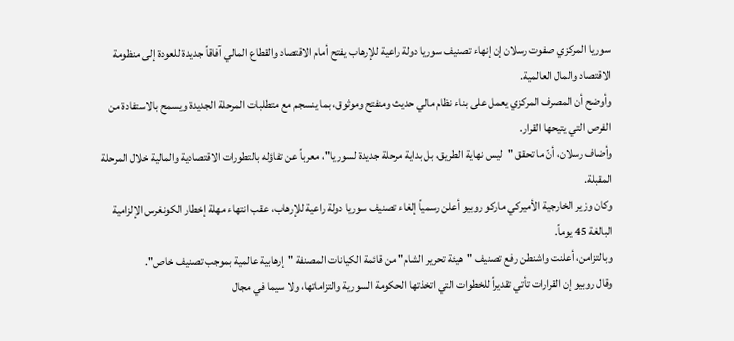سوريا المركزي صفوت رسلان إن إنهاء تصنيف سوريا دولة راعية للإرهاب يفتح أمام الاقتصاد والقطاع المالي آفاقاً جديدة للعودة إلى منظومة الاقتصاد والمال العالمية.
وأوضح أن المصرف المركزي يعمل على بناء نظام مالي حديث ومنفتح وموثوق، بما ينسجم مع متطلبات المرحلة الجديدة ويسمح بالاستفادة من الفرص التي يتيحها القرار.
وأضاف رسلان، أنّ ما تحقق "ليس نهاية الطريق، بل بداية مرحلة جديدة لسوريا"، معرباً عن تفاؤله بالتطورات الاقتصادية والمالية خلال المرحلة المقبلة.
وكان وزير الخارجية الأميركي ماركو روبيو أعلن رسمياً إلغاء تصنيف سوريا دولة راعية للإرهاب، عقب انتهاء مهلة إخطار الكونغرس الإلزامية البالغة 45 يوماً.
وبالتزامن، أعلنت واشنطن رفع تصنيف "هيئة تحرير الشام" من قائمة الكيانات المصنفة "إرهابية عالمية بموجب تصنيف خاص".
وقال روبيو إن القرارات تأتي تقديراً للخطوات التي اتخذتها الحكومة السورية والتزاماتها، ولا سيما في مجال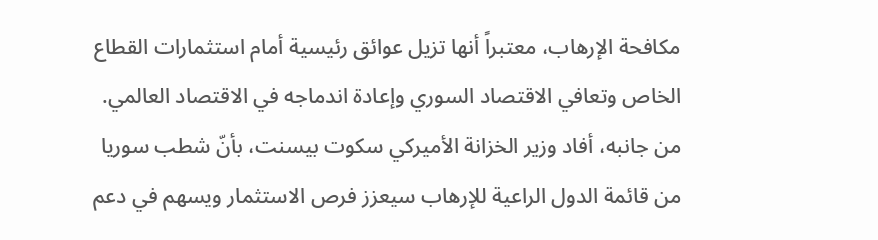مكافحة الإرهاب، معتبراً أنها تزيل عوائق رئيسية أمام استثمارات القطاع الخاص وتعافي الاقتصاد السوري وإعادة اندماجه في الاقتصاد العالمي.
من جانبه، أفاد وزير الخزانة الأميركي سكوت بيسنت، بأنّ شطب سوريا من قائمة الدول الراعية للإرهاب سيعزز فرص الاستثمار ويسهم في دعم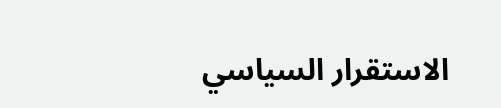الاستقرار السياسي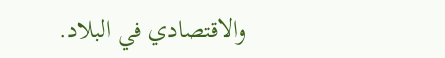والاقتصادي في البلاد.